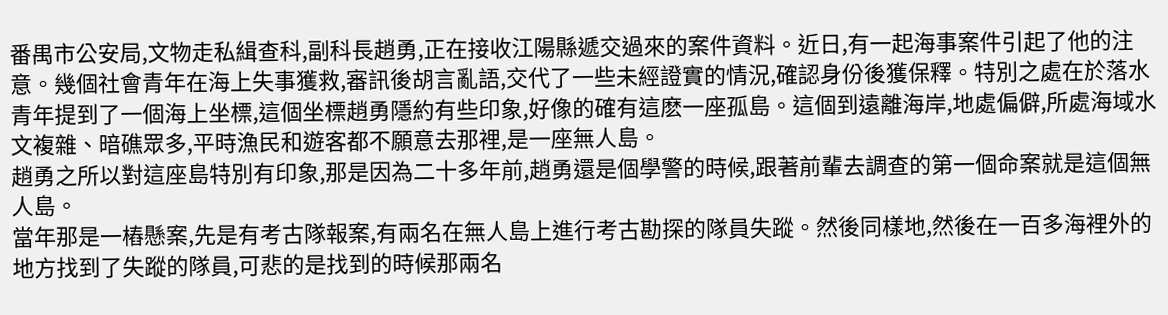番禺市公安局,文物走私緝查科,副科長趙勇,正在接收江陽縣遞交過來的案件資料。近日,有一起海事案件引起了他的注意。幾個社會青年在海上失事獲救,審訊後胡言亂語,交代了一些未經證實的情況,確認身份後獲保釋。特別之處在於落水青年提到了一個海上坐標,這個坐標趙勇隱約有些印象,好像的確有這麽一座孤島。這個到遠離海岸,地處偏僻,所處海域水文複雜、暗礁眾多,平時漁民和遊客都不願意去那裡,是一座無人島。
趙勇之所以對這座島特別有印象,那是因為二十多年前,趙勇還是個學警的時候,跟著前輩去調查的第一個命案就是這個無人島。
當年那是一樁懸案,先是有考古隊報案,有兩名在無人島上進行考古勘探的隊員失蹤。然後同樣地,然後在一百多海裡外的地方找到了失蹤的隊員,可悲的是找到的時候那兩名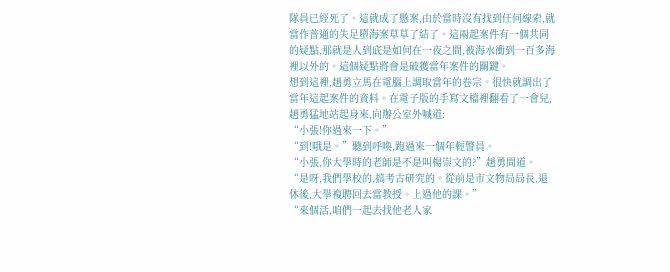隊員已經死了。這就成了懸案,由於當時沒有找到任何線索,就當作普通的失足墮海案草草了結了。這兩起案件有一個共同的疑點,那就是人到底是如何在一夜之間,被海水衝到一百多海裡以外的。這個疑點將會是破獲當年案件的關鍵。
想到這裡,趙勇立馬在電腦上調取當年的卷宗。很快就調出了當年這起案件的資料。在電子版的手寫文檔裡翻看了一會兒,趙勇猛地站起身來,向辦公室外喊道:
“小張!你過來一下。”
“到!哦是。”聽到呼喚,跑過來一個年輕警員。
“小張,你大學時的老師是不是叫楊崇文的?”趙勇問道。
“是呀,我們學校的,搞考古研究的。從前是市文物局局長,退休後,大學複聘回去當教授。上過他的課。”
“來個活,咱們一起去找他老人家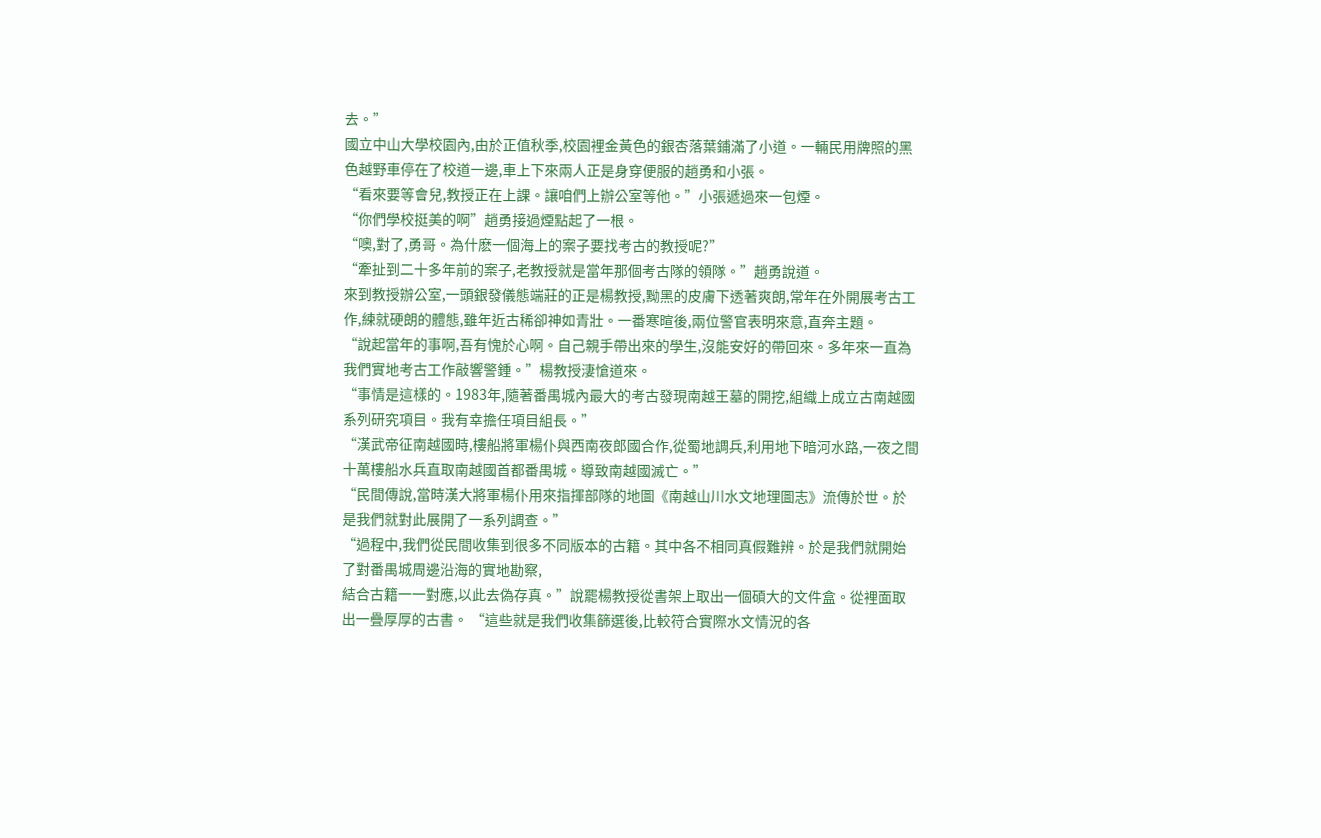去。”
國立中山大學校園內,由於正值秋季,校園裡金黃色的銀杏落葉鋪滿了小道。一輛民用牌照的黑色越野車停在了校道一邊,車上下來兩人正是身穿便服的趙勇和小張。
“看來要等會兒,教授正在上課。讓咱們上辦公室等他。”小張遞過來一包煙。
“你們學校挺美的啊”趙勇接過煙點起了一根。
“噢,對了,勇哥。為什麽一個海上的案子要找考古的教授呢?”
“牽扯到二十多年前的案子,老教授就是當年那個考古隊的領隊。”趙勇說道。
來到教授辦公室,一頭銀發儀態端莊的正是楊教授,黝黑的皮膚下透著爽朗,常年在外開展考古工作,練就硬朗的體態,雖年近古稀卻神如青壯。一番寒暄後,兩位警官表明來意,直奔主題。
“說起當年的事啊,吾有愧於心啊。自己親手帶出來的學生,沒能安好的帶回來。多年來一直為我們實地考古工作敲響警鍾。”楊教授淒愴道來。
“事情是這樣的。1983年,隨著番禺城內最大的考古發現南越王墓的開挖,組織上成立古南越國系列研究項目。我有幸擔任項目組長。”
“漢武帝征南越國時,樓船將軍楊仆與西南夜郎國合作,從蜀地調兵,利用地下暗河水路,一夜之間十萬樓船水兵直取南越國首都番禺城。導致南越國滅亡。”
“民間傳說,當時漢大將軍楊仆用來指揮部隊的地圖《南越山川水文地理圖志》流傳於世。於是我們就對此展開了一系列調查。”
“過程中,我們從民間收集到很多不同版本的古籍。其中各不相同真假難辨。於是我們就開始了對番禺城周邊沿海的實地勘察,
結合古籍一一對應,以此去偽存真。”說罷楊教授從書架上取出一個碩大的文件盒。從裡面取出一疊厚厚的古書。 “這些就是我們收集篩選後,比較符合實際水文情況的各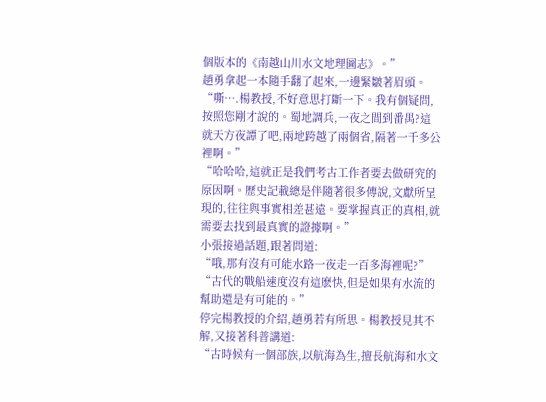個版本的《南越山川水文地理圖志》。”
趙勇拿起一本隨手翻了起來,一邊緊皺著眉頭。
“嘶….楊教授,不好意思打斷一下。我有個疑問,按照您剛才說的。蜀地調兵,一夜之間到番禺?這就天方夜譚了吧,兩地跨越了兩個省,隔著一千多公裡啊。”
“哈哈哈,這就正是我們考古工作者要去做研究的原因啊。歷史記載總是伴隨著很多傳說,文獻所呈現的,往往與事實相差甚遠。要掌握真正的真相,就需要去找到最真實的證據啊。”
小張接過話題,跟著問道:
“哦,那有沒有可能水路一夜走一百多海裡呢?”
“古代的戰船速度沒有這麽快,但是如果有水流的幫助還是有可能的。”
停完楊教授的介紹,趙勇若有所思。楊教授見其不解,又接著科普講道:
“古時候有一個部族,以航海為生,擅長航海和水文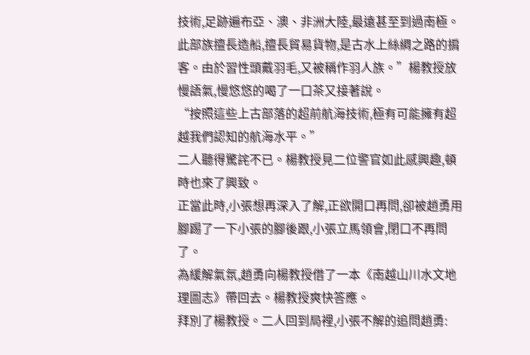技術,足跡遍布亞、澳、非洲大陸,最遠甚至到過南極。 此部族擅長造船,擅長貿易貨物,是古水上絲綢之路的掮客。由於習性頭戴羽毛,又被稱作羽人族。”楊教授放慢語氣,慢悠悠的喝了一口茶又接著說。
“按照這些上古部落的超前航海技術,極有可能擁有超越我們認知的航海水平。”
二人聽得驚詫不已。楊教授見二位警官如此感興趣,頓時也來了興致。
正當此時,小張想再深入了解,正欲開口再問,卻被趙勇用腳踢了一下小張的腳後跟,小張立馬領會,閉口不再問了。
為緩解氣氛,趙勇向楊教授借了一本《南越山川水文地理圖志》帶回去。楊教授爽快答應。
拜別了楊教授。二人回到局裡,小張不解的追問趙勇: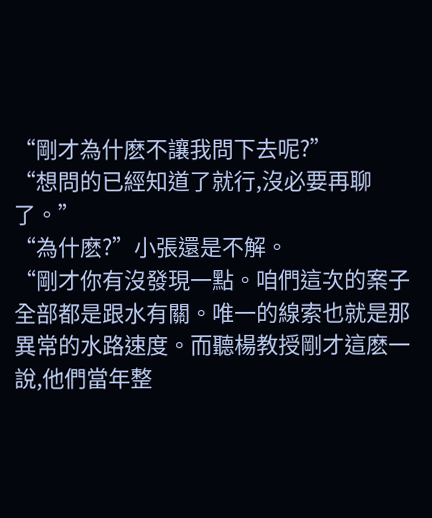“剛才為什麽不讓我問下去呢?”
“想問的已經知道了就行,沒必要再聊了。”
“為什麽?”小張還是不解。
“剛才你有沒發現一點。咱們這次的案子全部都是跟水有關。唯一的線索也就是那異常的水路速度。而聽楊教授剛才這麽一說,他們當年整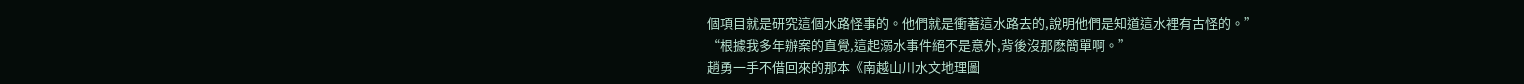個項目就是研究這個水路怪事的。他們就是衝著這水路去的,說明他們是知道這水裡有古怪的。”
“根據我多年辦案的直覺,這起溺水事件絕不是意外,背後沒那麽簡單啊。”
趙勇一手不借回來的那本《南越山川水文地理圖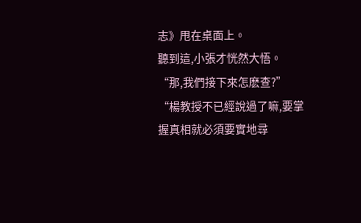志》甩在桌面上。
聽到這,小張才恍然大悟。
“那,我們接下來怎麽查?”
“楊教授不已經說過了嘛,要掌握真相就必須要實地尋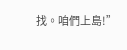找。咱們上島!”